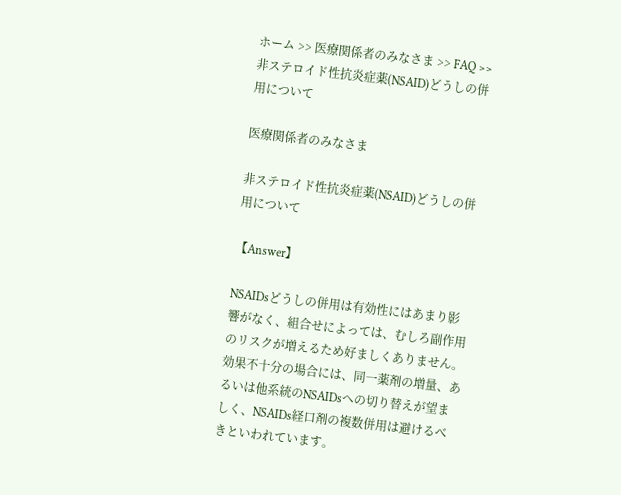ホーム >> 医療関係者のみなさま >> FAQ >> 非ステロイド性抗炎症薬(NSAID)どうしの併用について

医療関係者のみなさま

非ステロイド性抗炎症薬(NSAID)どうしの併用について

【Answer】

NSAIDsどうしの併用は有効性にはあまり影響がなく、組合せによっては、むしろ副作用のリスクが増えるため好ましくありません。効果不十分の場合には、同一薬剤の増量、あるいは他系統のNSAIDsへの切り替えが望ましく、NSAIDs経口剤の複数併用は避けるべきといわれています。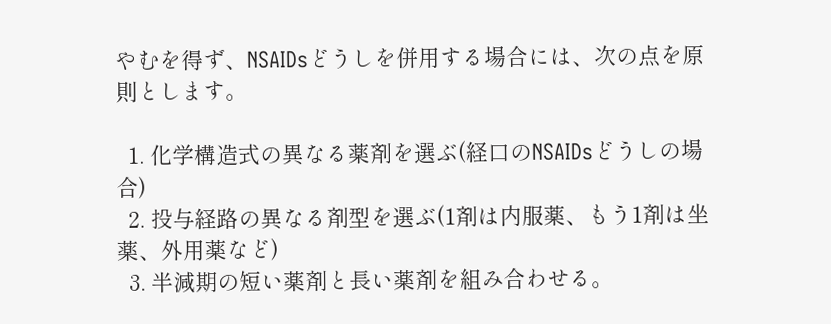やむを得ず、NSAIDsどうしを併用する場合には、次の点を原則とします。

  1. 化学構造式の異なる薬剤を選ぶ(経口のNSAIDsどうしの場合)
  2. 投与経路の異なる剤型を選ぶ(1剤は内服薬、もう1剤は坐薬、外用薬など)
  3. 半減期の短い薬剤と長い薬剤を組み合わせる。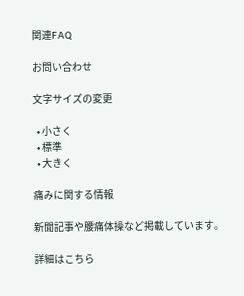関連FAQ

お問い合わせ

文字サイズの変更

  • 小さく
  • 標準
  • 大きく

痛みに関する情報

新聞記事や腰痛体操など掲載しています。

詳細はこちら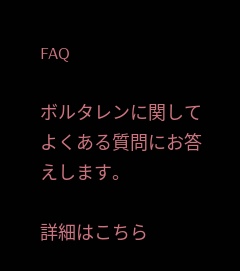FAQ

ボルタレンに関してよくある質問にお答えします。

詳細はこちら